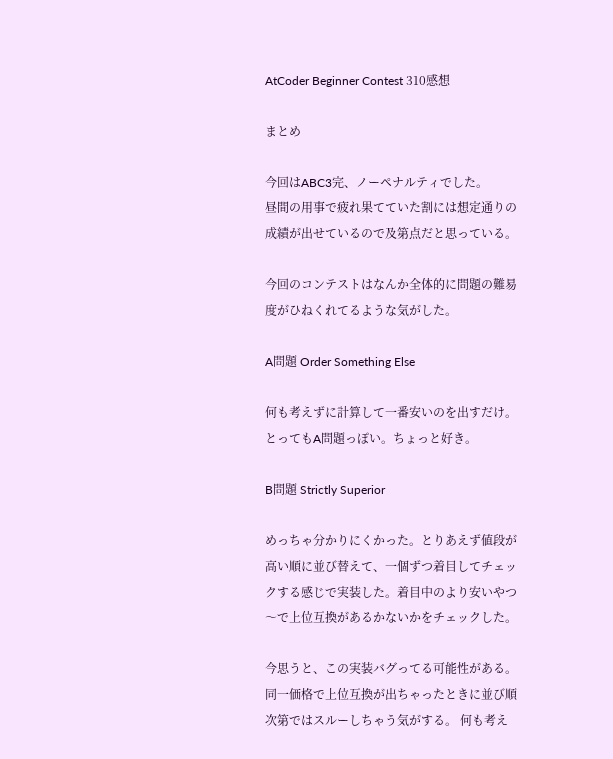AtCoder Beginner Contest 310感想

まとめ

今回はABC3完、ノーペナルティでした。
昼間の用事で疲れ果てていた割には想定通りの成績が出せているので及第点だと思っている。

今回のコンテストはなんか全体的に問題の難易度がひねくれてるような気がした。

A問題 Order Something Else

何も考えずに計算して一番安いのを出すだけ。
とってもA問題っぽい。ちょっと好き。

B問題 Strictly Superior

めっちゃ分かりにくかった。とりあえず値段が高い順に並び替えて、一個ずつ着目してチェックする感じで実装した。着目中のより安いやつ〜で上位互換があるかないかをチェックした。

今思うと、この実装バグってる可能性がある。同一価格で上位互換が出ちゃったときに並び順次第ではスルーしちゃう気がする。 何も考え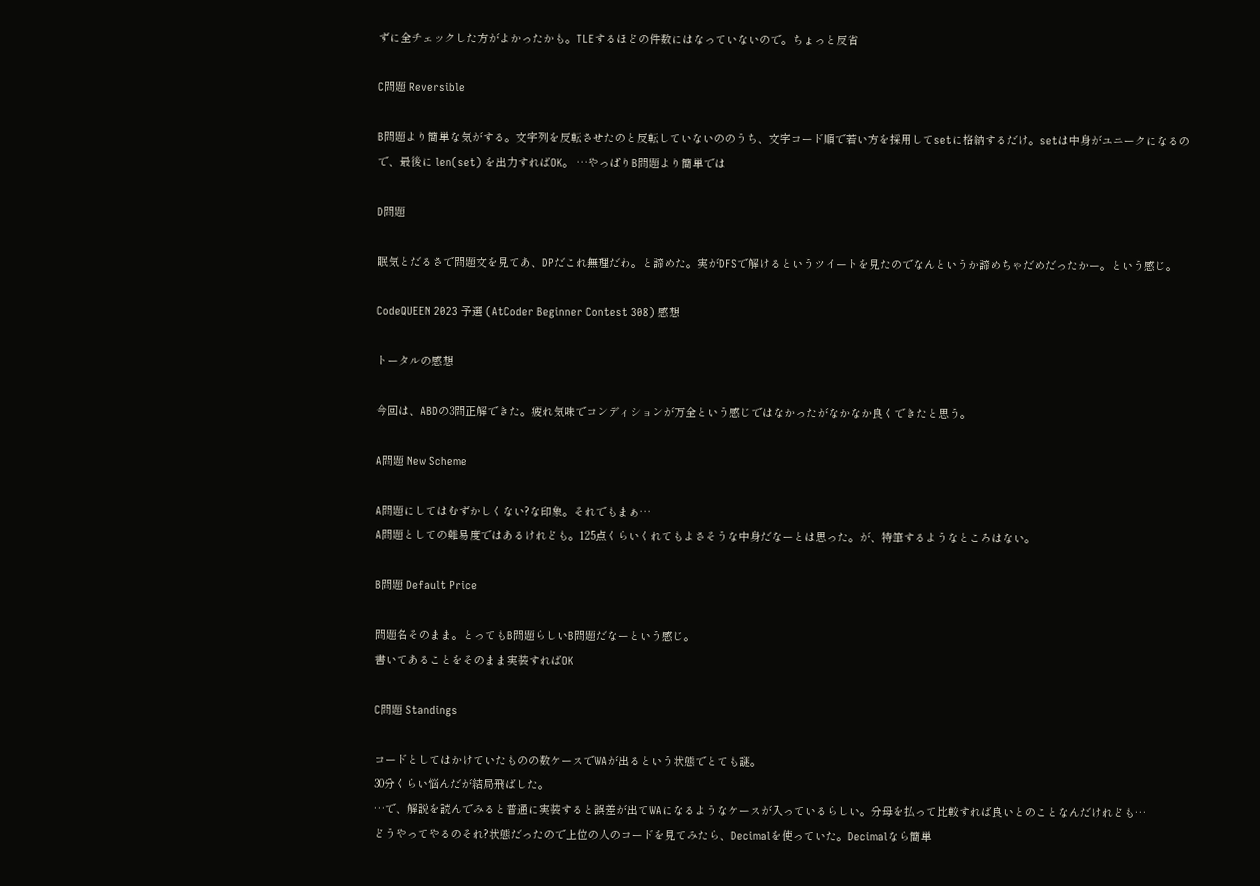ずに全チェックした方がよかったかも。TLEするほどの件数にはなっていないので。ちょっと反省

C問題 Reversible

B問題より簡単な気がする。文字列を反転させたのと反転していないののうち、文字コード順で若い方を採用してsetに格納するだけ。setは中身がユニークになるので、最後に len(set) を出力すればOK。 …やっぱりB問題より簡単では

D問題

眠気とだるさで問題文を見てあ、DPだこれ無理だわ。と諦めた。実がDFSで解けるというツイートを見たのでなんというか諦めちゃだめだったかー。という感じ。

CodeQUEEN 2023 予選 (AtCoder Beginner Contest 308) 感想

トータルの感想

今回は、ABDの3問正解できた。疲れ気味でコンディションが万全という感じではなかったがなかなか良くできたと思う。

A問題 New Scheme

A問題にしてはむずかしくない?な印象。それでもまぁ…
A問題としての難易度ではあるけれども。125点くらいくれてもよさそうな中身だなーとは思った。が、特筆するようなところはない。

B問題 Default Price

問題名そのまま。とってもB問題らしいB問題だなーという感じ。
書いてあることをそのまま実装すればOK

C問題 Standings

コードとしてはかけていたものの数ケースでWAが出るという状態でとても謎。
30分くらい悩んだが結局飛ばした。
…で、解説を読んでみると普通に実装すると誤差が出てWAになるようなケースが入っているらしい。分母を払って比較すれば良いとのことなんだけれども…
どうやってやるのそれ?状態だったので上位の人のコードを見てみたら、Decimalを使っていた。Decimalなら簡単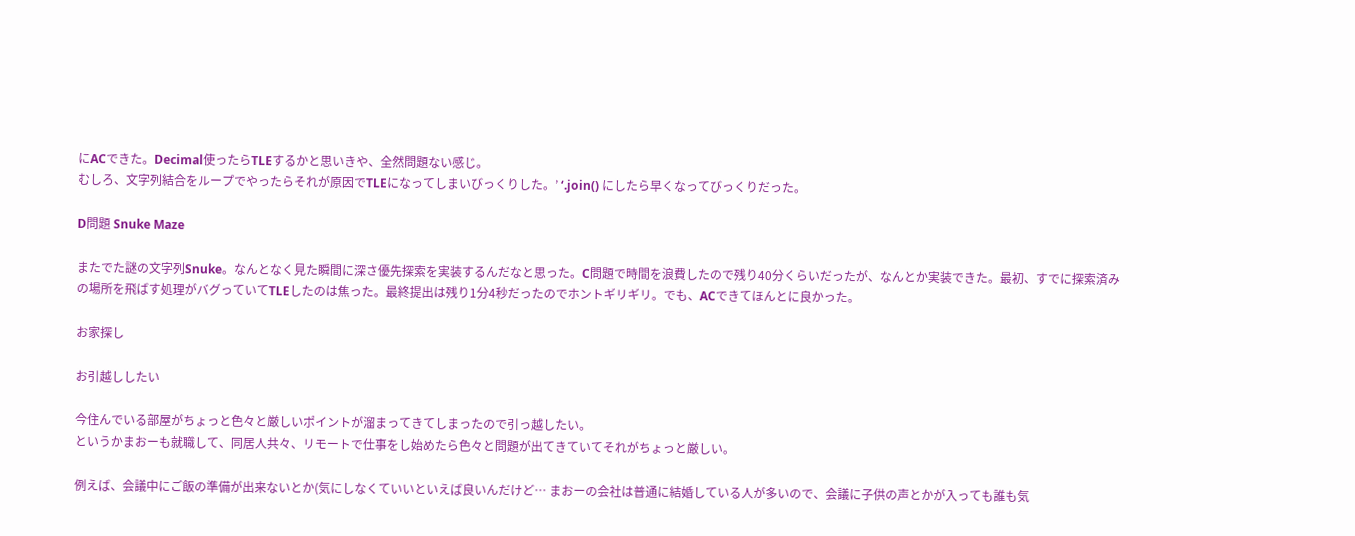にACできた。Decimal使ったらTLEするかと思いきや、全然問題ない感じ。
むしろ、文字列結合をループでやったらそれが原因でTLEになってしまいびっくりした。’ ‘.join() にしたら早くなってびっくりだった。

D問題 Snuke Maze

またでた謎の文字列Snuke。なんとなく見た瞬間に深さ優先探索を実装するんだなと思った。C問題で時間を浪費したので残り40分くらいだったが、なんとか実装できた。最初、すでに探索済みの場所を飛ばす処理がバグっていてTLEしたのは焦った。最終提出は残り1分4秒だったのでホントギリギリ。でも、ACできてほんとに良かった。

お家探し

お引越ししたい

今住んでいる部屋がちょっと色々と厳しいポイントが溜まってきてしまったので引っ越したい。
というかまおーも就職して、同居人共々、リモートで仕事をし始めたら色々と問題が出てきていてそれがちょっと厳しい。

例えば、会議中にご飯の準備が出来ないとか(気にしなくていいといえば良いんだけど… まおーの会社は普通に結婚している人が多いので、会議に子供の声とかが入っても誰も気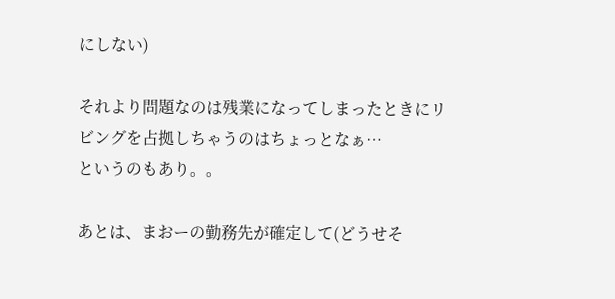にしない)

それより問題なのは残業になってしまったときにリビングを占拠しちゃうのはちょっとなぁ…
というのもあり。。

あとは、まおーの勤務先が確定して(どうせそ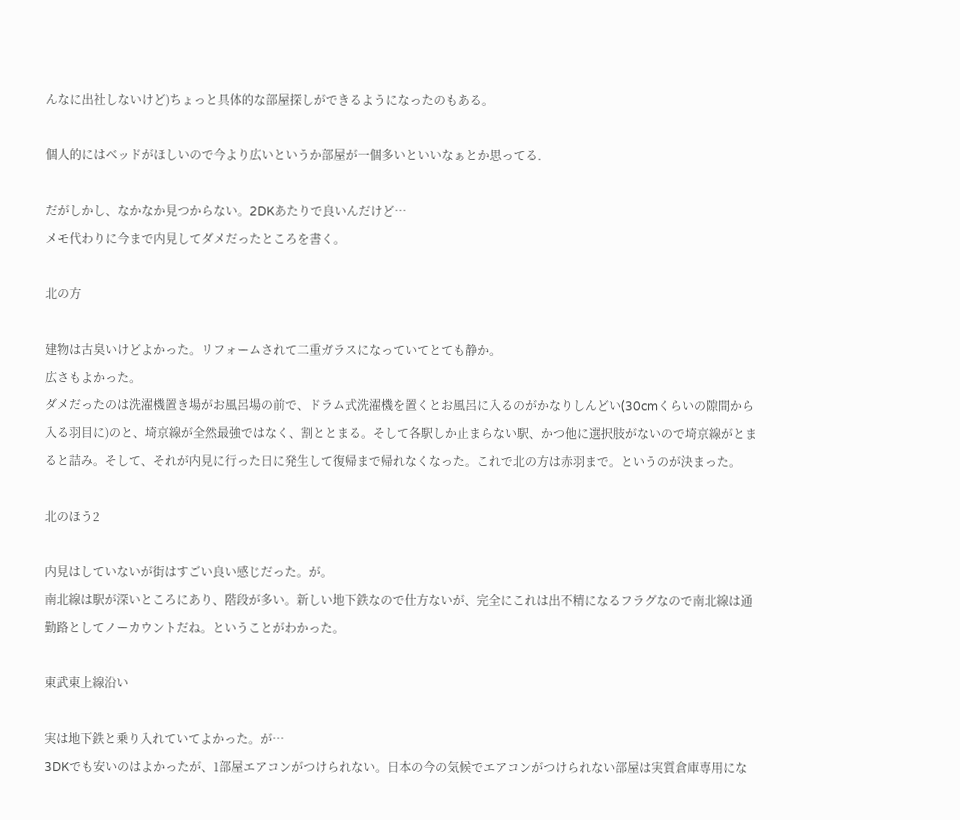んなに出社しないけど)ちょっと具体的な部屋探しができるようになったのもある。

個人的にはベッドがほしいので今より広いというか部屋が一個多いといいなぁとか思ってる.

だがしかし、なかなか見つからない。2DKあたりで良いんだけど…
メモ代わりに今まで内見してダメだったところを書く。

北の方

建物は古臭いけどよかった。リフォームされて二重ガラスになっていてとても静か。
広さもよかった。
ダメだったのは洗濯機置き場がお風呂場の前で、ドラム式洗濯機を置くとお風呂に入るのがかなりしんどい(30cmくらいの隙間から入る羽目に)のと、埼京線が全然最強ではなく、割ととまる。そして各駅しか止まらない駅、かつ他に選択肢がないので埼京線がとまると詰み。そして、それが内見に行った日に発生して復帰まで帰れなくなった。これで北の方は赤羽まで。というのが決まった。

北のほう2

内見はしていないが街はすごい良い感じだった。が。
南北線は駅が深いところにあり、階段が多い。新しい地下鉄なので仕方ないが、完全にこれは出不精になるフラグなので南北線は通勤路としてノーカウントだね。ということがわかった。

東武東上線沿い

実は地下鉄と乗り入れていてよかった。が…
3DKでも安いのはよかったが、1部屋エアコンがつけられない。日本の今の気候でエアコンがつけられない部屋は実質倉庫専用にな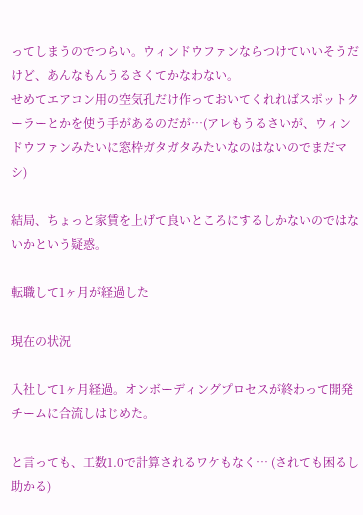ってしまうのでつらい。ウィンドウファンならつけていいそうだけど、あんなもんうるさくてかなわない。
せめてエアコン用の空気孔だけ作っておいてくれればスポットクーラーとかを使う手があるのだが…(アレもうるさいが、ウィンドウファンみたいに窓枠ガタガタみたいなのはないのでまだマシ)

結局、ちょっと家賃を上げて良いところにするしかないのではないかという疑惑。

転職して1ヶ月が経過した

現在の状況

入社して1ヶ月経過。オンボーディングプロセスが終わって開発チームに合流しはじめた。

と言っても、工数1.0で計算されるワケもなく… (されても困るし助かる)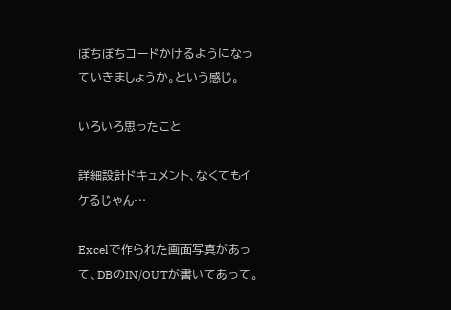ぼちぼちコードかけるようになっていきましょうか。という感じ。

いろいろ思ったこと

詳細設計ドキュメント、なくてもイケるじゃん…

Excelで作られた画面写真があって、DBのIN/OUTが書いてあって。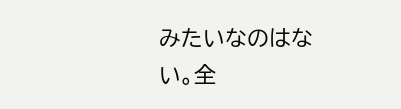みたいなのはない。全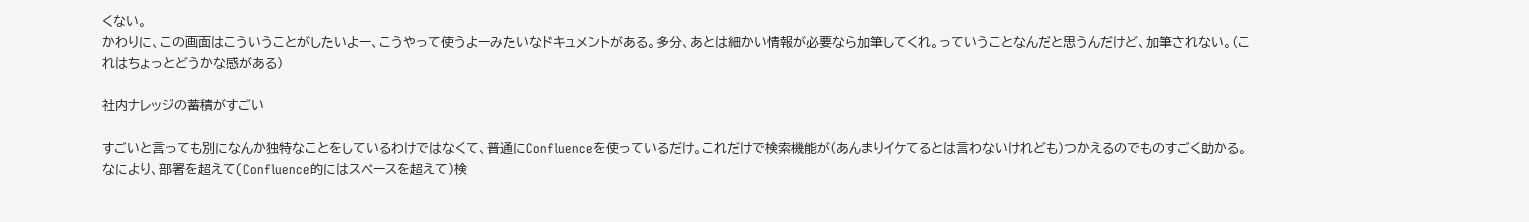くない。
かわりに、この画面はこういうことがしたいよー、こうやって使うよーみたいなドキュメントがある。多分、あとは細かい情報が必要なら加筆してくれ。っていうことなんだと思うんだけど、加筆されない。(これはちょっとどうかな感がある)

社内ナレッジの蓄積がすごい

すごいと言っても別になんか独特なことをしているわけではなくて、普通にConfluenceを使っているだけ。これだけで検索機能が(あんまりイケてるとは言わないけれども)つかえるのでものすごく助かる。
なにより、部署を超えて(Confluence的にはスペースを超えて)検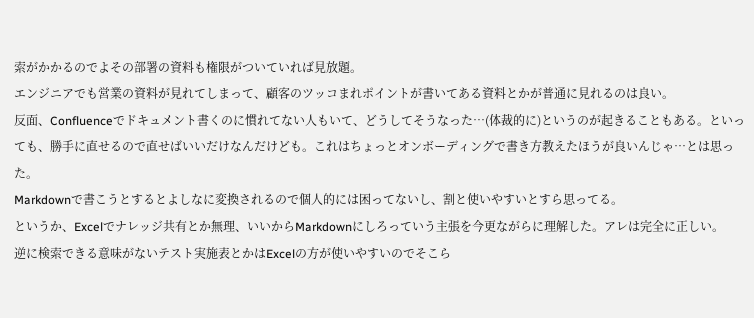索がかかるのでよその部署の資料も権限がついていれば見放題。
エンジニアでも営業の資料が見れてしまって、顧客のツッコまれポイントが書いてある資料とかが普通に見れるのは良い。
反面、Confluenceでドキュメント書くのに慣れてない人もいて、どうしてそうなった…(体裁的に)というのが起きることもある。といっても、勝手に直せるので直せばいいだけなんだけども。これはちょっとオンボーディングで書き方教えたほうが良いんじゃ…とは思った。
Markdownで書こうとするとよしなに変換されるので個人的には困ってないし、割と使いやすいとすら思ってる。
というか、Excelでナレッジ共有とか無理、いいからMarkdownにしろっていう主張を今更ながらに理解した。アレは完全に正しい。
逆に検索できる意味がないテスト実施表とかはExcelの方が使いやすいのでそこら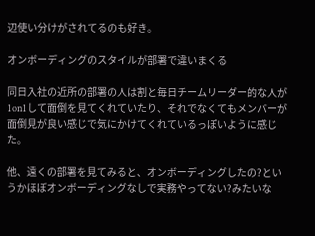辺使い分けがされてるのも好き。

オンボーディングのスタイルが部署で違いまくる

同日入社の近所の部署の人は割と毎日チームリーダー的な人が1on1して面倒を見てくれていたり、それでなくてもメンバーが面倒見が良い感じで気にかけてくれているっぽいように感じた。

他、遠くの部署を見てみると、オンボーディングしたの?というかほぼオンボーディングなしで実務やってない?みたいな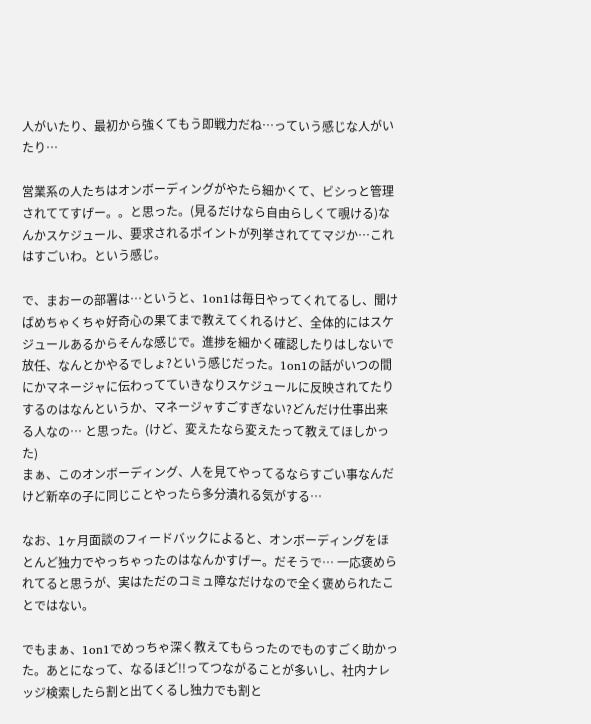人がいたり、最初から強くてもう即戦力だね…っていう感じな人がいたり…

営業系の人たちはオンボーディングがやたら細かくて、ビシっと管理されててすげー。。と思った。(見るだけなら自由らしくて覗ける)なんかスケジュール、要求されるポイントが列挙されててマジか…これはすごいわ。という感じ。

で、まおーの部署は…というと、1on1は毎日やってくれてるし、聞けばめちゃくちゃ好奇心の果てまで教えてくれるけど、全体的にはスケジュールあるからそんな感じで。進捗を細かく確認したりはしないで放任、なんとかやるでしょ?という感じだった。1on1の話がいつの間にかマネージャに伝わってていきなりスケジュールに反映されてたりするのはなんというか、マネージャすごすぎない?どんだけ仕事出来る人なの… と思った。(けど、変えたなら変えたって教えてほしかった)
まぁ、このオンボーディング、人を見てやってるならすごい事なんだけど新卒の子に同じことやったら多分潰れる気がする…

なお、1ヶ月面談のフィードバックによると、オンボーディングをほとんど独力でやっちゃったのはなんかすげー。だそうで… 一応褒められてると思うが、実はただのコミュ障なだけなので全く褒められたことではない。

でもまぁ、1on1でめっちゃ深く教えてもらったのでものすごく助かった。あとになって、なるほど!!ってつながることが多いし、社内ナレッジ検索したら割と出てくるし独力でも割と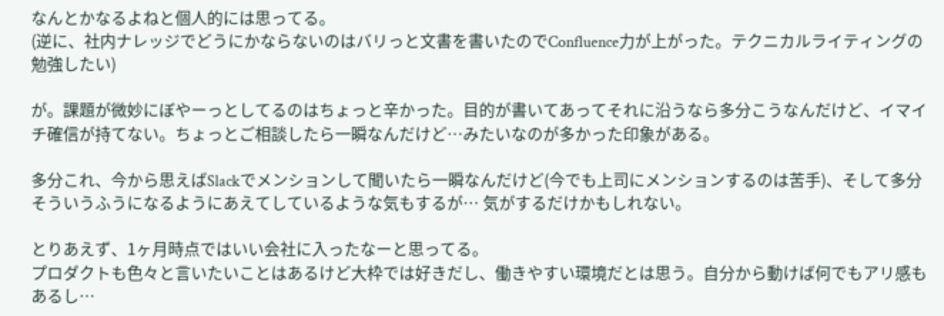なんとかなるよねと個人的には思ってる。
(逆に、社内ナレッジでどうにかならないのはバリっと文書を書いたのでConfluence力が上がった。テクニカルライティングの勉強したい)

が。課題が微妙にぼやーっとしてるのはちょっと辛かった。目的が書いてあってそれに沿うなら多分こうなんだけど、イマイチ確信が持てない。ちょっとご相談したら一瞬なんだけど…みたいなのが多かった印象がある。

多分これ、今から思えばSlackでメンションして聞いたら一瞬なんだけど(今でも上司にメンションするのは苦手)、そして多分そういうふうになるようにあえてしているような気もするが… 気がするだけかもしれない。

とりあえず、1ヶ月時点ではいい会社に入ったなーと思ってる。
プロダクトも色々と言いたいことはあるけど大枠では好きだし、働きやすい環境だとは思う。自分から動けば何でもアリ感もあるし…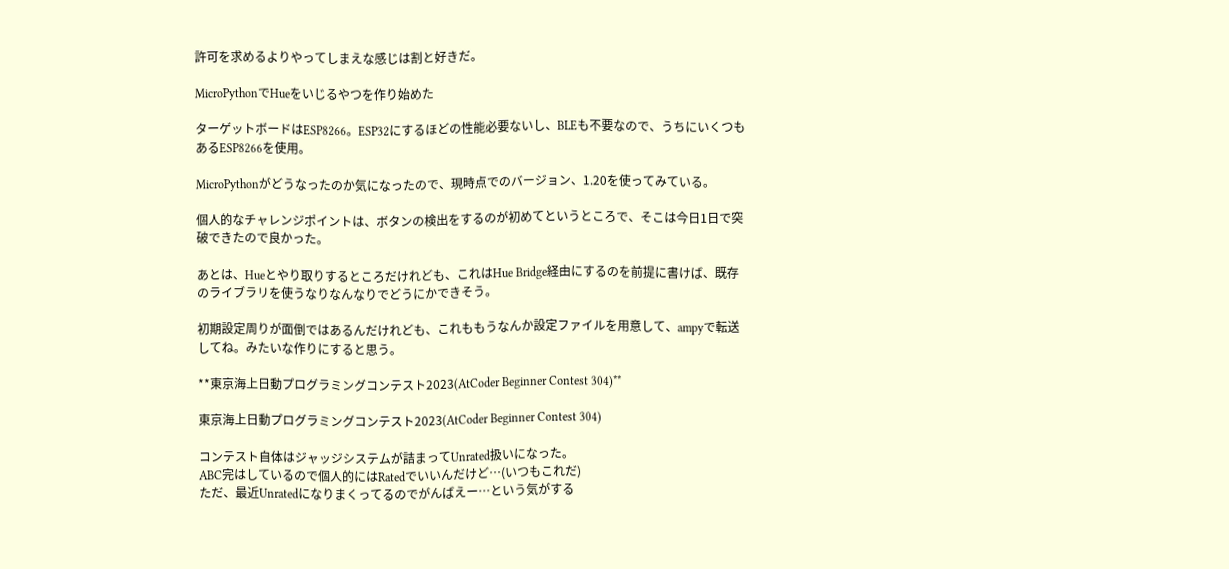許可を求めるよりやってしまえな感じは割と好きだ。

MicroPythonでHueをいじるやつを作り始めた

ターゲットボードはESP8266。ESP32にするほどの性能必要ないし、BLEも不要なので、うちにいくつもあるESP8266を使用。

MicroPythonがどうなったのか気になったので、現時点でのバージョン、1.20を使ってみている。

個人的なチャレンジポイントは、ボタンの検出をするのが初めてというところで、そこは今日1日で突破できたので良かった。

あとは、Hueとやり取りするところだけれども、これはHue Bridge経由にするのを前提に書けば、既存のライブラリを使うなりなんなりでどうにかできそう。

初期設定周りが面倒ではあるんだけれども、これももうなんか設定ファイルを用意して、ampyで転送してね。みたいな作りにすると思う。

**東京海上日動プログラミングコンテスト2023(AtCoder Beginner Contest 304)**

東京海上日動プログラミングコンテスト2023(AtCoder Beginner Contest 304)

コンテスト自体はジャッジシステムが詰まってUnrated扱いになった。
ABC完はしているので個人的にはRatedでいいんだけど…(いつもこれだ)
ただ、最近Unratedになりまくってるのでがんばえー…という気がする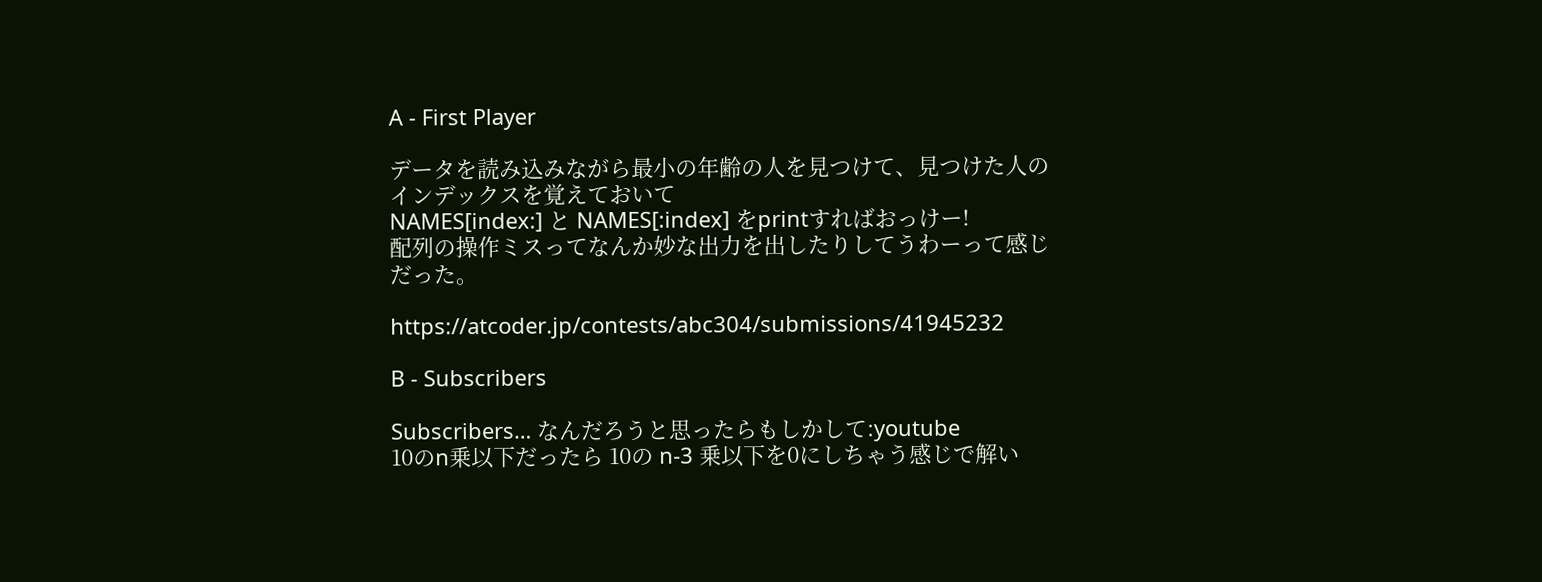A - First Player

データを読み込みながら最小の年齢の人を見つけて、見つけた人のインデックスを覚えておいて
NAMES[index:] と NAMES[:index] をprintすればおっけー!
配列の操作ミスってなんか妙な出力を出したりしてうわーって感じだった。

https://atcoder.jp/contests/abc304/submissions/41945232

B - Subscribers

Subscribers… なんだろうと思ったらもしかして:youtube
10のn乗以下だったら 10の n-3 乗以下を0にしちゃう感じで解い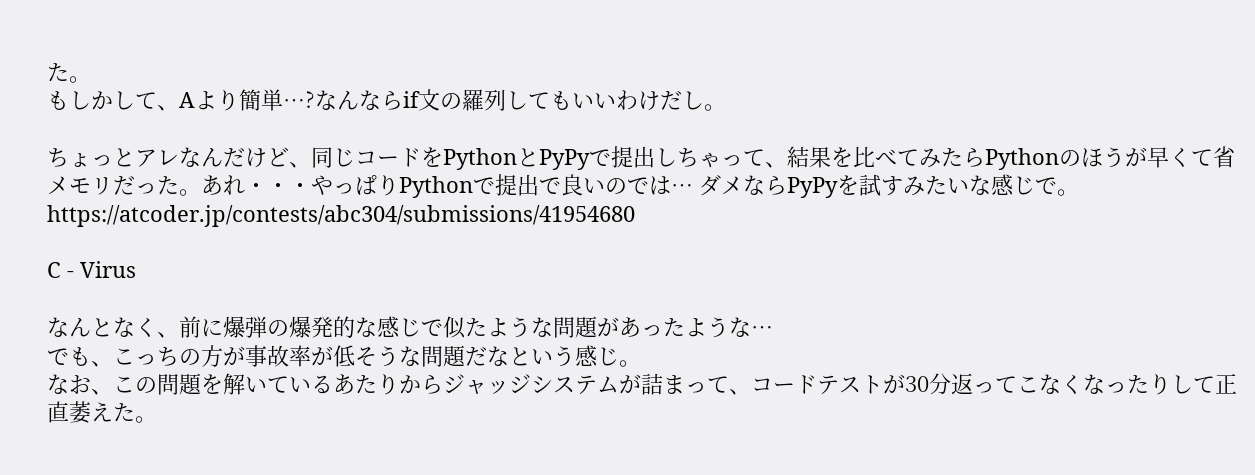た。
もしかして、Aより簡単…?なんならif文の羅列してもいいわけだし。

ちょっとアレなんだけど、同じコードをPythonとPyPyで提出しちゃって、結果を比べてみたらPythonのほうが早くて省メモリだった。あれ・・・やっぱりPythonで提出で良いのでは… ダメならPyPyを試すみたいな感じで。
https://atcoder.jp/contests/abc304/submissions/41954680

C - Virus

なんとなく、前に爆弾の爆発的な感じで似たような問題があったような…
でも、こっちの方が事故率が低そうな問題だなという感じ。
なお、この問題を解いているあたりからジャッジシステムが詰まって、コードテストが30分返ってこなくなったりして正直萎えた。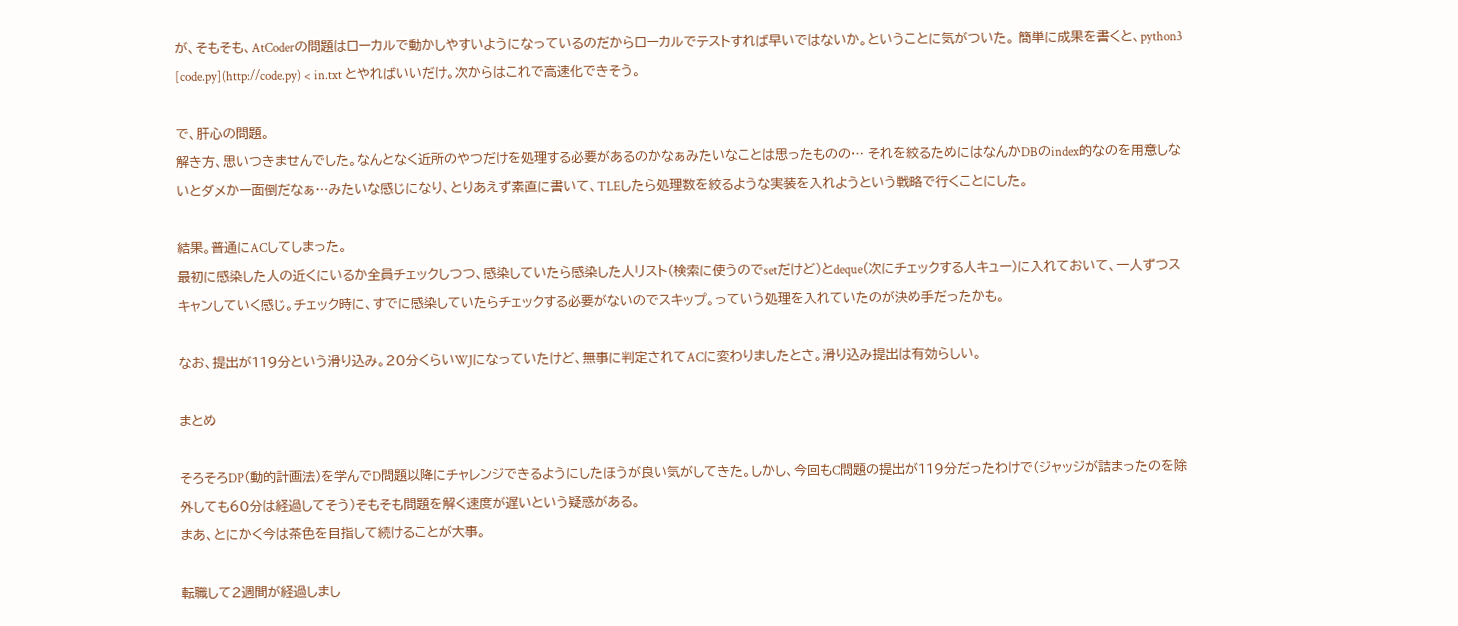が、そもそも、AtCoderの問題はローカルで動かしやすいようになっているのだからローカルでテストすれば早いではないか。ということに気がついた。 簡単に成果を書くと、python3 [code.py](http://code.py) < in.txt とやればいいだけ。次からはこれで高速化できそう。

で、肝心の問題。
解き方、思いつきませんでした。なんとなく近所のやつだけを処理する必要があるのかなぁみたいなことは思ったものの… それを絞るためにはなんかDBのindex的なのを用意しないとダメかー面倒だなぁ…みたいな感じになり、とりあえず素直に書いて、TLEしたら処理数を絞るような実装を入れようという戦略で行くことにした。

結果。普通にACしてしまった。
最初に感染した人の近くにいるか全員チェックしつつ、感染していたら感染した人リスト(検索に使うのでsetだけど)とdeque(次にチェックする人キュー)に入れておいて、一人ずつスキャンしていく感じ。チェック時に、すでに感染していたらチェックする必要がないのでスキップ。っていう処理を入れていたのが決め手だったかも。

なお、提出が119分という滑り込み。20分くらいWJになっていたけど、無事に判定されてACに変わりましたとさ。滑り込み提出は有効らしい。

まとめ

そろそろDP(動的計画法)を学んでD問題以降にチャレンジできるようにしたほうが良い気がしてきた。しかし、今回もC問題の提出が119分だったわけで(ジャッジが詰まったのを除外しても60分は経過してそう)そもそも問題を解く速度が遅いという疑惑がある。
まあ、とにかく今は茶色を目指して続けることが大事。

転職して2週間が経過しまし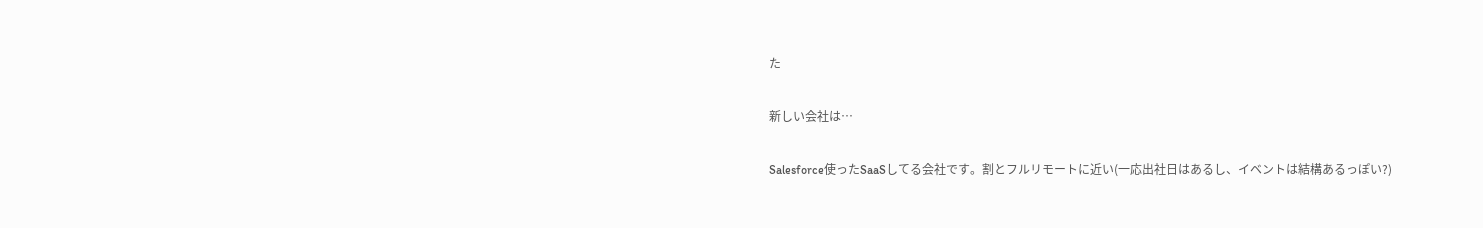た

新しい会社は…

Salesforce使ったSaaSしてる会社です。割とフルリモートに近い(一応出社日はあるし、イベントは結構あるっぽい?)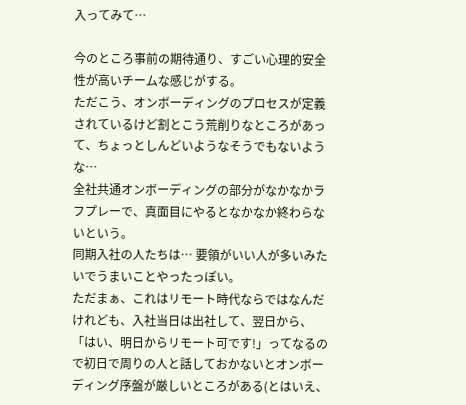入ってみて…

今のところ事前の期待通り、すごい心理的安全性が高いチームな感じがする。
ただこう、オンボーディングのプロセスが定義されているけど割とこう荒削りなところがあって、ちょっとしんどいようなそうでもないような…
全社共通オンボーディングの部分がなかなかラフプレーで、真面目にやるとなかなか終わらないという。
同期入社の人たちは… 要領がいい人が多いみたいでうまいことやったっぽい。
ただまぁ、これはリモート時代ならではなんだけれども、入社当日は出社して、翌日から、「はい、明日からリモート可です!」ってなるので初日で周りの人と話しておかないとオンボーディング序盤が厳しいところがある(とはいえ、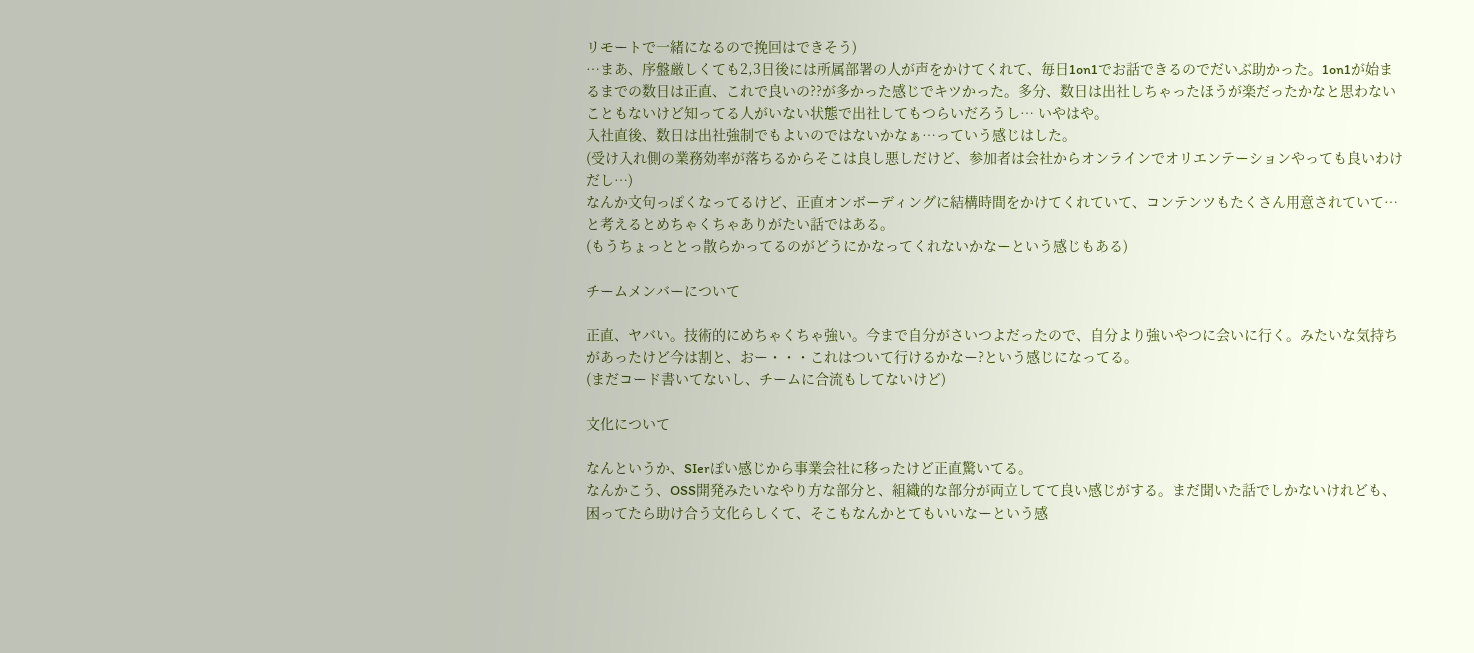リモートで一緒になるので挽回はできそう)
…まあ、序盤厳しくても2,3日後には所属部署の人が声をかけてくれて、毎日1on1でお話できるのでだいぶ助かった。1on1が始まるまでの数日は正直、これで良いの??が多かった感じでキツかった。多分、数日は出社しちゃったほうが楽だったかなと思わないこともないけど知ってる人がいない状態で出社してもつらいだろうし… いやはや。
入社直後、数日は出社強制でもよいのではないかなぁ…っていう感じはした。
(受け入れ側の業務効率が落ちるからそこは良し悪しだけど、参加者は会社からオンラインでオリエンテーションやっても良いわけだし…)
なんか文句っぽくなってるけど、正直オンボーディングに結構時間をかけてくれていて、コンテンツもたくさん用意されていて…と考えるとめちゃくちゃありがたい話ではある。
(もうちょっととっ散らかってるのがどうにかなってくれないかなーという感じもある)

チームメンバーについて

正直、ヤバい。技術的にめちゃくちゃ強い。今まで自分がさいつよだったので、自分より強いやつに会いに行く。みたいな気持ちがあったけど今は割と、おー・・・これはついて行けるかなー?という感じになってる。
(まだコード書いてないし、チームに合流もしてないけど)

文化について

なんというか、SIerぽい感じから事業会社に移ったけど正直驚いてる。
なんかこう、OSS開発みたいなやり方な部分と、組織的な部分が両立してて良い感じがする。まだ聞いた話でしかないけれども、困ってたら助け合う文化らしくて、そこもなんかとてもいいなーという感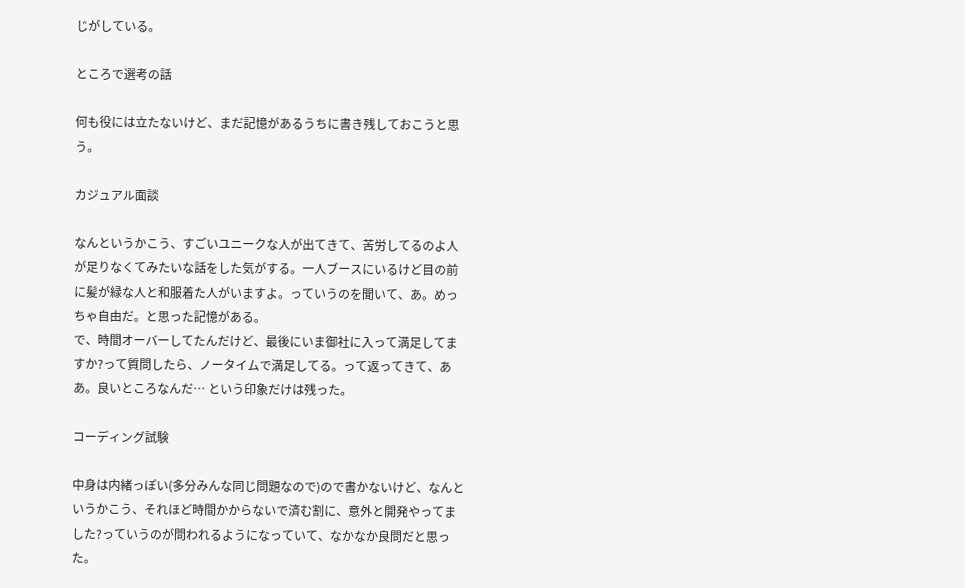じがしている。

ところで選考の話

何も役には立たないけど、まだ記憶があるうちに書き残しておこうと思う。

カジュアル面談

なんというかこう、すごいユニークな人が出てきて、苦労してるのよ人が足りなくてみたいな話をした気がする。一人ブースにいるけど目の前に髪が緑な人と和服着た人がいますよ。っていうのを聞いて、あ。めっちゃ自由だ。と思った記憶がある。
で、時間オーバーしてたんだけど、最後にいま御社に入って満足してますか?って質問したら、ノータイムで満足してる。って返ってきて、ああ。良いところなんだ… という印象だけは残った。

コーディング試験

中身は内緒っぽい(多分みんな同じ問題なので)ので書かないけど、なんというかこう、それほど時間かからないで済む割に、意外と開発やってました?っていうのが問われるようになっていて、なかなか良問だと思った。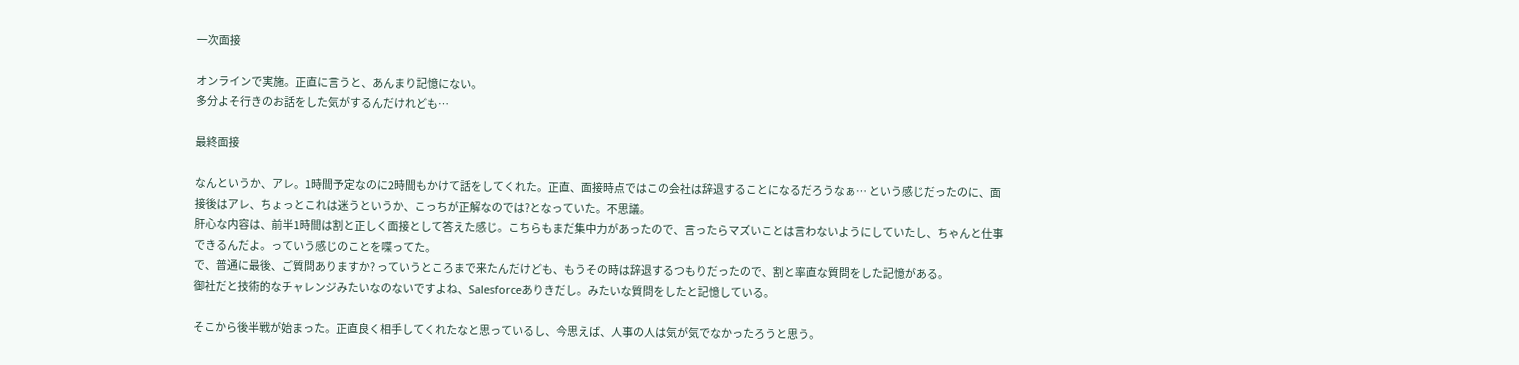一次面接

オンラインで実施。正直に言うと、あんまり記憶にない。
多分よそ行きのお話をした気がするんだけれども…

最終面接

なんというか、アレ。1時間予定なのに2時間もかけて話をしてくれた。正直、面接時点ではこの会社は辞退することになるだろうなぁ… という感じだったのに、面接後はアレ、ちょっとこれは迷うというか、こっちが正解なのでは?となっていた。不思議。
肝心な内容は、前半1時間は割と正しく面接として答えた感じ。こちらもまだ集中力があったので、言ったらマズいことは言わないようにしていたし、ちゃんと仕事できるんだよ。っていう感じのことを喋ってた。
で、普通に最後、ご質問ありますか? っていうところまで来たんだけども、もうその時は辞退するつもりだったので、割と率直な質問をした記憶がある。
御社だと技術的なチャレンジみたいなのないですよね、Salesforceありきだし。みたいな質問をしたと記憶している。

そこから後半戦が始まった。正直良く相手してくれたなと思っているし、今思えば、人事の人は気が気でなかったろうと思う。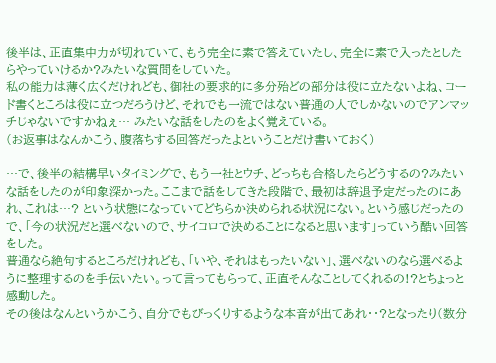後半は、正直集中力が切れていて、もう完全に素で答えていたし、完全に素で入ったとしたらやっていけるか?みたいな質問をしていた。
私の能力は薄く広くだけれども、御社の要求的に多分殆どの部分は役に立たないよね、コード書くところは役に立つだろうけど、それでも一流ではない普通の人でしかないのでアンマッチじゃないですかねぇ… みたいな話をしたのをよく覚えている。
(お返事はなんかこう、腹落ちする回答だったよということだけ書いておく)

…で、後半の結構早いタイミングで、もう一社とウチ、どっちも合格したらどうするの?みたいな話をしたのが印象深かった。ここまで話をしてきた段階で、最初は辞退予定だったのにあれ、これは…? という状態になっていてどちらか決められる状況にない。という感じだったので、「今の状況だと選べないので、サイコロで決めることになると思います」っていう酷い回答をした。
普通なら絶句するところだけれども、「いや、それはもったいない」、選べないのなら選べるように整理するのを手伝いたい。って言ってもらって、正直そんなことしてくれるの!?とちょっと感動した。
その後はなんというかこう、自分でもびっくりするような本音が出てあれ・・?となったり(数分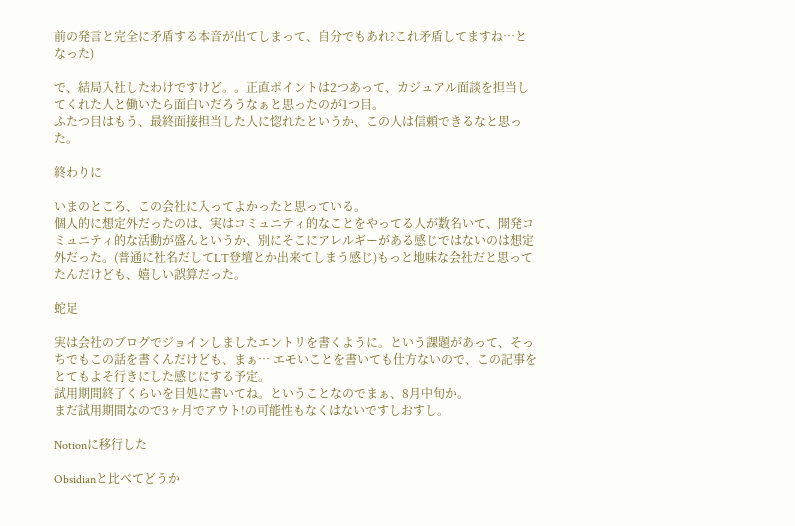前の発言と完全に矛盾する本音が出てしまって、自分でもあれ?これ矛盾してますね…となった)

で、結局入社したわけですけど。。正直ポイントは2つあって、カジュアル面談を担当してくれた人と働いたら面白いだろうなぁと思ったのが1つ目。
ふたつ目はもう、最終面接担当した人に惚れたというか、この人は信頼できるなと思った。

終わりに

いまのところ、この会社に入ってよかったと思っている。
個人的に想定外だったのは、実はコミュニティ的なことをやってる人が数名いて、開発コミュニティ的な活動が盛んというか、別にそこにアレルギーがある感じではないのは想定外だった。(普通に社名だしてLT登壇とか出来てしまう感じ)もっと地味な会社だと思ってたんだけども、嬉しい誤算だった。

蛇足

実は会社のブログでジョインしましたエントリを書くように。という課題があって、そっちでもこの話を書くんだけども、まぁ… エモいことを書いても仕方ないので、この記事をとてもよそ行きにした感じにする予定。
試用期間終了くらいを目処に書いてね。ということなのでまぁ、8月中旬か。
まだ試用期間なので3ヶ月でアウト!の可能性もなくはないですしおすし。

Notionに移行した

Obsidianと比べてどうか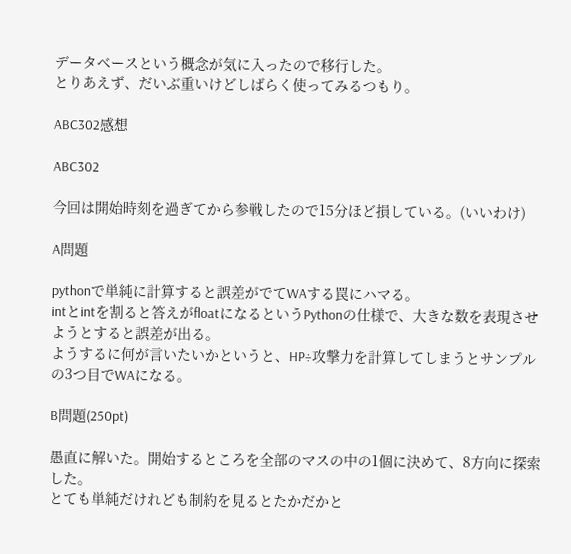データベースという概念が気に入ったので移行した。
とりあえず、だいぶ重いけどしばらく使ってみるつもり。

ABC302感想

ABC302

今回は開始時刻を過ぎてから参戦したので15分ほど損している。(いいわけ)

A問題

pythonで単純に計算すると誤差がでてWAする罠にハマる。
intとintを割ると答えがfloatになるというPythonの仕様で、大きな数を表現させようとすると誤差が出る。
ようするに何が言いたいかというと、HP÷攻撃力を計算してしまうとサンプルの3つ目でWAになる。

B問題(250pt)

愚直に解いた。開始するところを全部のマスの中の1個に決めて、8方向に探索した。
とても単純だけれども制約を見るとたかだかと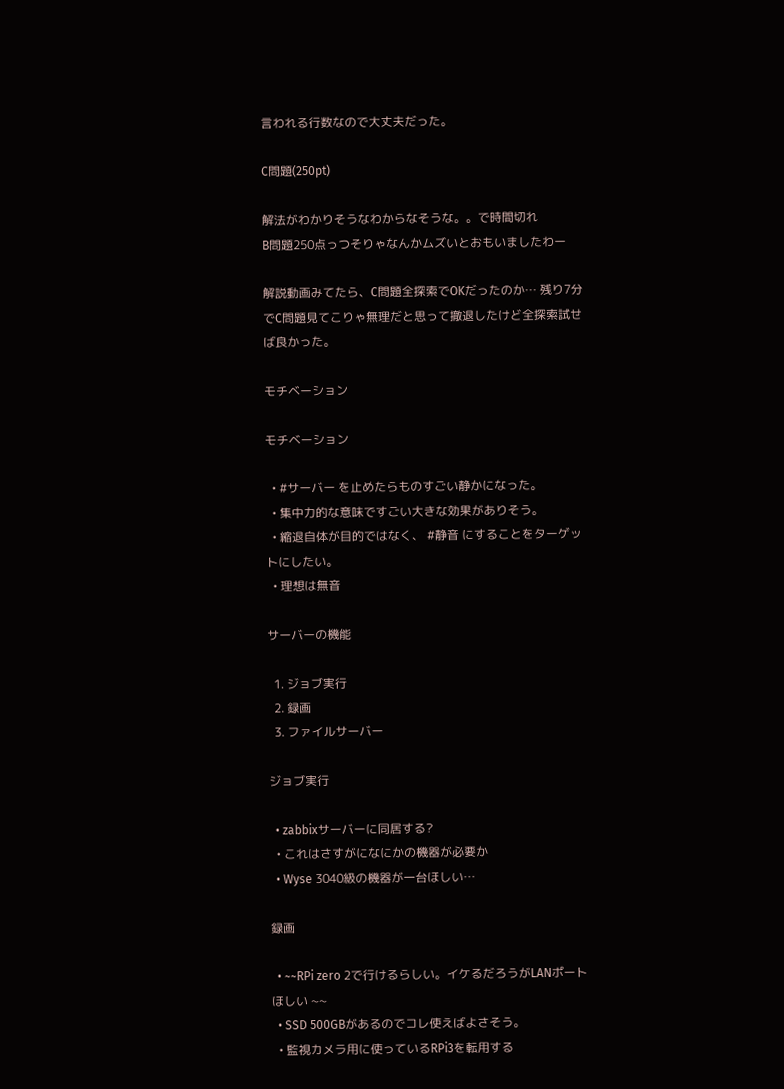言われる行数なので大丈夫だった。

C問題(250pt)

解法がわかりそうなわからなそうな。。で時間切れ
B問題250点っつそりゃなんかムズいとおもいましたわー

解説動画みてたら、C問題全探索でOKだったのか… 残り7分でC問題見てこりゃ無理だと思って撤退したけど全探索試せば良かった。

モチベーション

モチベーション

  • #サーバー を止めたらものすごい静かになった。
  • 集中力的な意味ですごい大きな効果がありそう。
  • 縮退自体が目的ではなく、 #静音 にすることをターゲットにしたい。
  • 理想は無音

サーバーの機能

  1. ジョブ実行
  2. 録画
  3. ファイルサーバー

ジョブ実行

  • zabbixサーバーに同居する?
  • これはさすがになにかの機器が必要か
  • Wyse 3040級の機器が一台ほしい…

録画

  • ~~RPi zero 2で行けるらしい。イケるだろうがLANポートほしい ~~
  • SSD 500GBがあるのでコレ使えばよさそう。
  • 監視カメラ用に使っているRPi3を転用する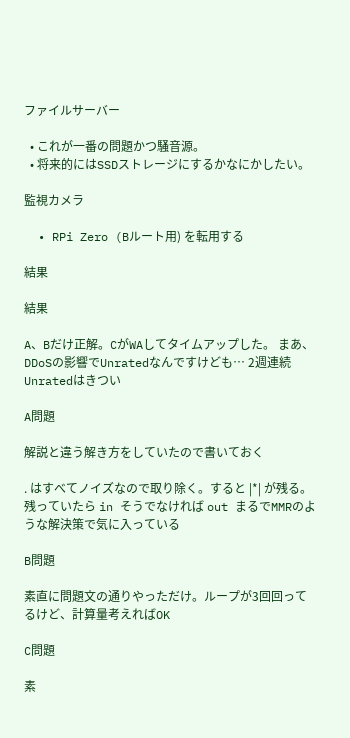ファイルサーバー

  • これが一番の問題かつ騒音源。
  • 将来的にはSSDストレージにするかなにかしたい。

監視カメラ

  • RPi Zero (Bルート用) を転用する

結果

結果

A、Bだけ正解。CがWAしてタイムアップした。 まあ、DDoSの影響でUnratedなんですけども… 2週連続Unratedはきつい

A問題

解説と違う解き方をしていたので書いておく

. はすべてノイズなので取り除く。すると |*| が残る。残っていたら in そうでなければ out まるでMMRのような解決策で気に入っている

B問題

素直に問題文の通りやっただけ。ループが3回回ってるけど、計算量考えればOK

C問題

素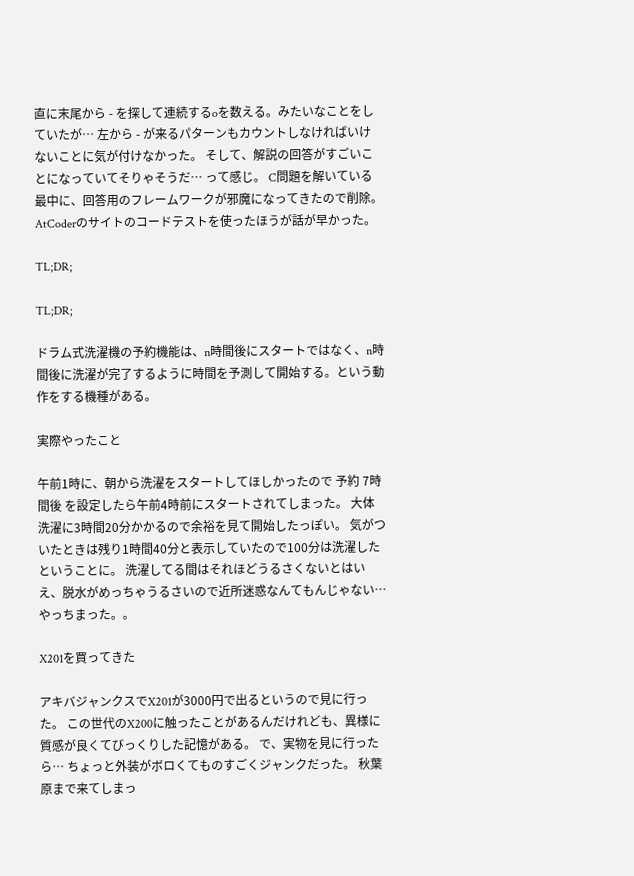直に末尾から - を探して連続するoを数える。みたいなことをしていたが… 左から - が来るパターンもカウントしなければいけないことに気が付けなかった。 そして、解説の回答がすごいことになっていてそりゃそうだ… って感じ。 C問題を解いている最中に、回答用のフレームワークが邪魔になってきたので削除。 AtCoderのサイトのコードテストを使ったほうが話が早かった。

TL;DR;

TL;DR;

ドラム式洗濯機の予約機能は、n時間後にスタートではなく、n時間後に洗濯が完了するように時間を予測して開始する。という動作をする機種がある。

実際やったこと

午前1時に、朝から洗濯をスタートしてほしかったので 予約 7時間後 を設定したら午前4時前にスタートされてしまった。 大体洗濯に3時間20分かかるので余裕を見て開始したっぽい。 気がついたときは残り1時間40分と表示していたので100分は洗濯したということに。 洗濯してる間はそれほどうるさくないとはいえ、脱水がめっちゃうるさいので近所迷惑なんてもんじゃない… やっちまった。。

X201を買ってきた

アキバジャンクスでX201が3000円で出るというので見に行った。 この世代のX200に触ったことがあるんだけれども、異様に質感が良くてびっくりした記憶がある。 で、実物を見に行ったら… ちょっと外装がボロくてものすごくジャンクだった。 秋葉原まで来てしまっ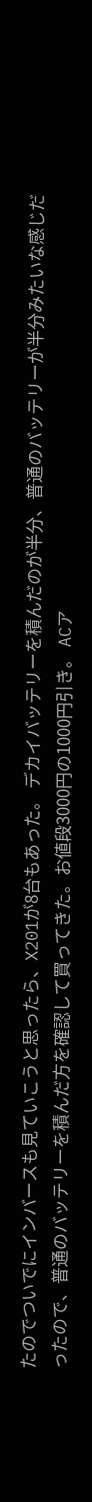たのでついでにインバースも見ていこうと思ったら、X201が8台もあった。 デカイバッテリーを積んだのが半分、普通のバッテリーが半分みたいな感じだったので、普通のバッテリーを積んだ方を確認して買ってきた。お値段3000円の1000円引き。 ACア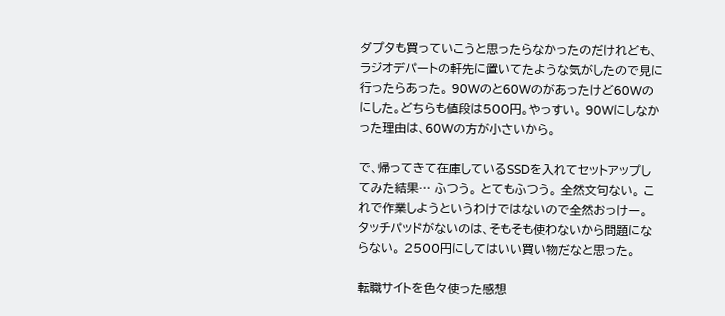ダプタも買っていこうと思ったらなかったのだけれども、ラジオデパートの軒先に置いてたような気がしたので見に行ったらあった。 90Wのと60Wのがあったけど60Wのにした。どちらも値段は500円。やっすい。 90Wにしなかった理由は、60Wの方が小さいから。

で、帰ってきて在庫しているSSDを入れてセットアップしてみた結果… ふつう。 とてもふつう。 全然文句ない。 これで作業しようというわけではないので全然おっけー。 タッチパッドがないのは、そもそも使わないから問題にならない。 2500円にしてはいい買い物だなと思った。

転職サイトを色々使った感想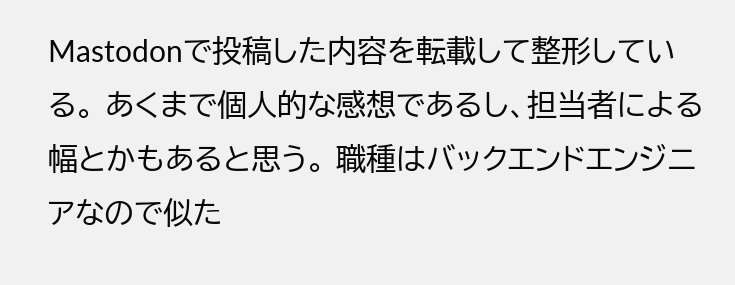Mastodonで投稿した内容を転載して整形している。 あくまで個人的な感想であるし、担当者による幅とかもあると思う。 職種はバックエンドエンジニアなので似た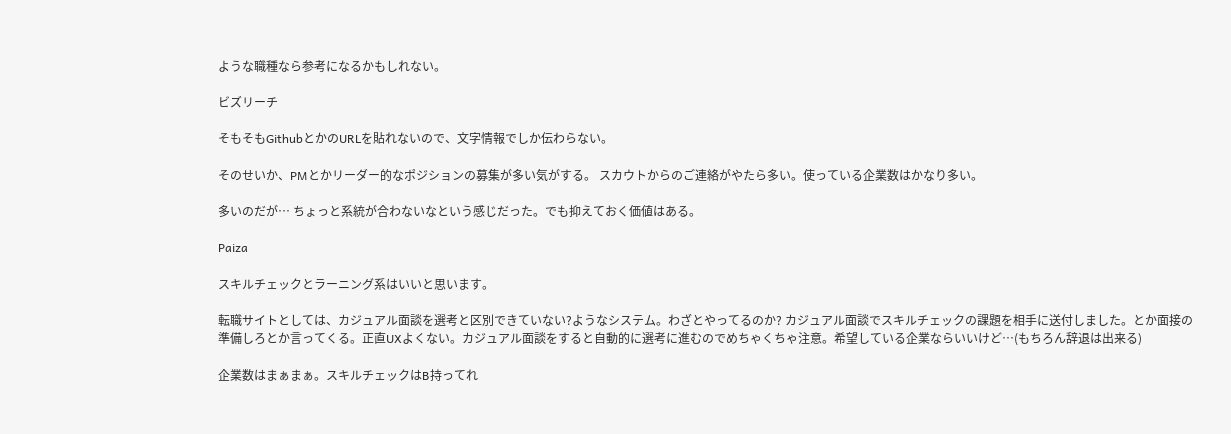ような職種なら参考になるかもしれない。

ビズリーチ

そもそもGithubとかのURLを貼れないので、文字情報でしか伝わらない。

そのせいか、PMとかリーダー的なポジションの募集が多い気がする。 スカウトからのご連絡がやたら多い。使っている企業数はかなり多い。

多いのだが… ちょっと系統が合わないなという感じだった。でも抑えておく価値はある。

Paiza

スキルチェックとラーニング系はいいと思います。

転職サイトとしては、カジュアル面談を選考と区別できていない?ようなシステム。わざとやってるのか? カジュアル面談でスキルチェックの課題を相手に送付しました。とか面接の準備しろとか言ってくる。正直UXよくない。カジュアル面談をすると自動的に選考に進むのでめちゃくちゃ注意。希望している企業ならいいけど…(もちろん辞退は出来る)

企業数はまぁまぁ。スキルチェックはB持ってれ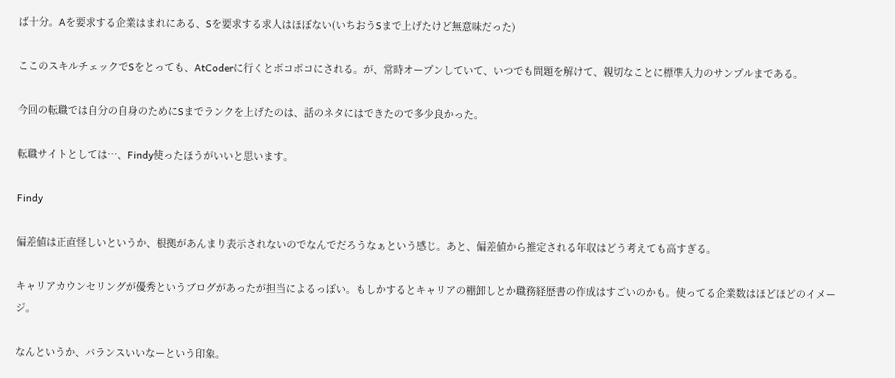ば十分。Aを要求する企業はまれにある、Sを要求する求人はほぼない(いちおうSまで上げたけど無意味だった)

ここのスキルチェックでSをとっても、AtCoderに行くとボコボコにされる。が、常時オープンしていて、いつでも問題を解けて、親切なことに標準入力のサンプルまである。

今回の転職では自分の自身のためにSまでランクを上げたのは、話のネタにはできたので多少良かった。

転職サイトとしては…、Findy使ったほうがいいと思います。

Findy

偏差値は正直怪しいというか、根拠があんまり表示されないのでなんでだろうなぁという感じ。あと、偏差値から推定される年収はどう考えても高すぎる。

キャリアカウンセリングが優秀というブログがあったが担当によるっぽい。もしかするとキャリアの棚卸しとか職務経歴書の作成はすごいのかも。使ってる企業数はほどほどのイメージ。

なんというか、バランスいいなーという印象。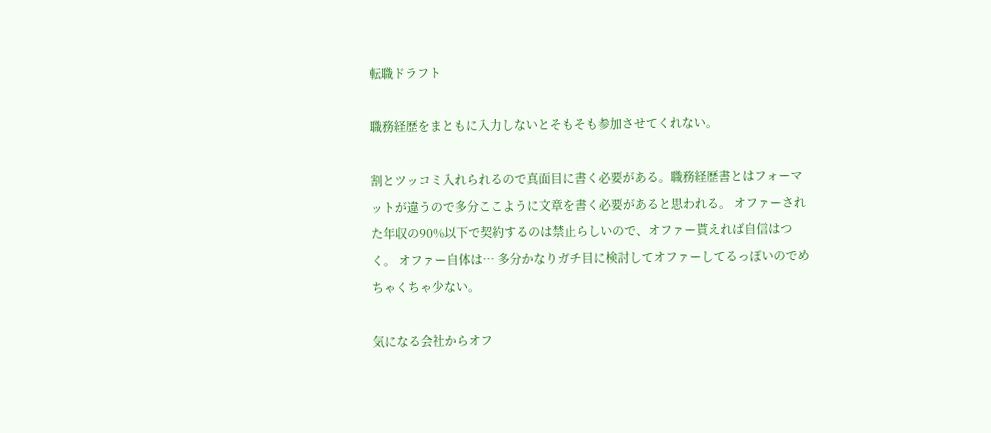転職ドラフト

職務経歴をまともに入力しないとそもそも参加させてくれない。

割とツッコミ入れられるので真面目に書く必要がある。職務経歴書とはフォーマットが違うので多分ここように文章を書く必要があると思われる。 オファーされた年収の90%以下で契約するのは禁止らしいので、オファー貰えれば自信はつく。 オファー自体は… 多分かなりガチ目に検討してオファーしてるっぽいのでめちゃくちゃ少ない。

気になる会社からオフ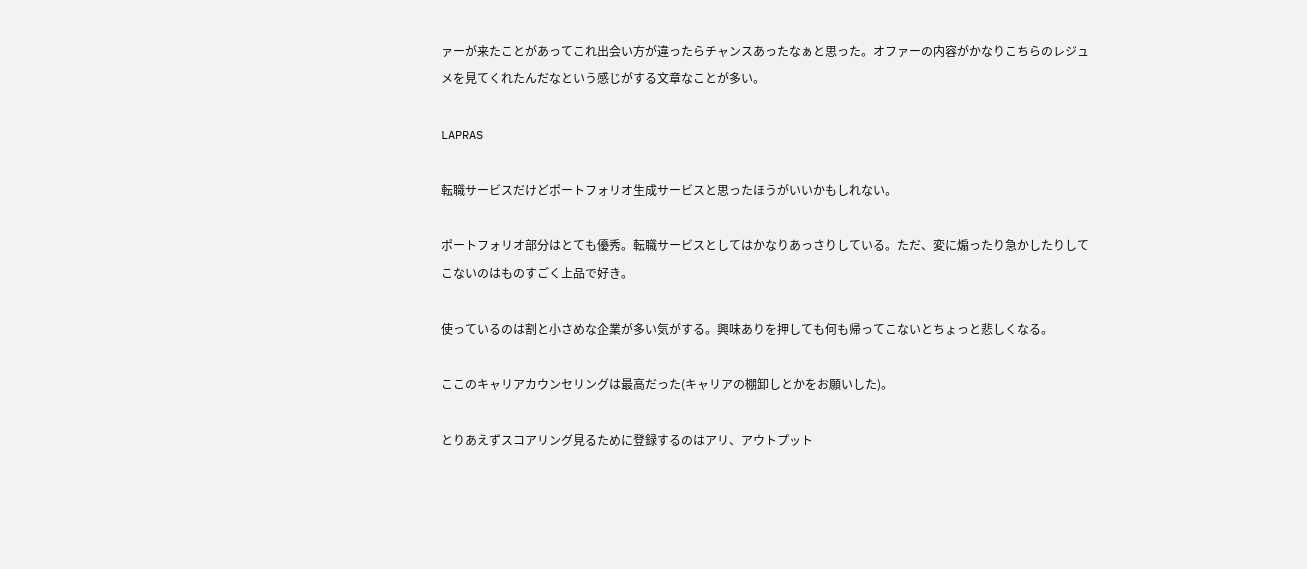ァーが来たことがあってこれ出会い方が違ったらチャンスあったなぁと思った。オファーの内容がかなりこちらのレジュメを見てくれたんだなという感じがする文章なことが多い。

LAPRAS

転職サービスだけどポートフォリオ生成サービスと思ったほうがいいかもしれない。

ポートフォリオ部分はとても優秀。転職サービスとしてはかなりあっさりしている。ただ、変に煽ったり急かしたりしてこないのはものすごく上品で好き。

使っているのは割と小さめな企業が多い気がする。興味ありを押しても何も帰ってこないとちょっと悲しくなる。

ここのキャリアカウンセリングは最高だった(キャリアの棚卸しとかをお願いした)。

とりあえずスコアリング見るために登録するのはアリ、アウトプット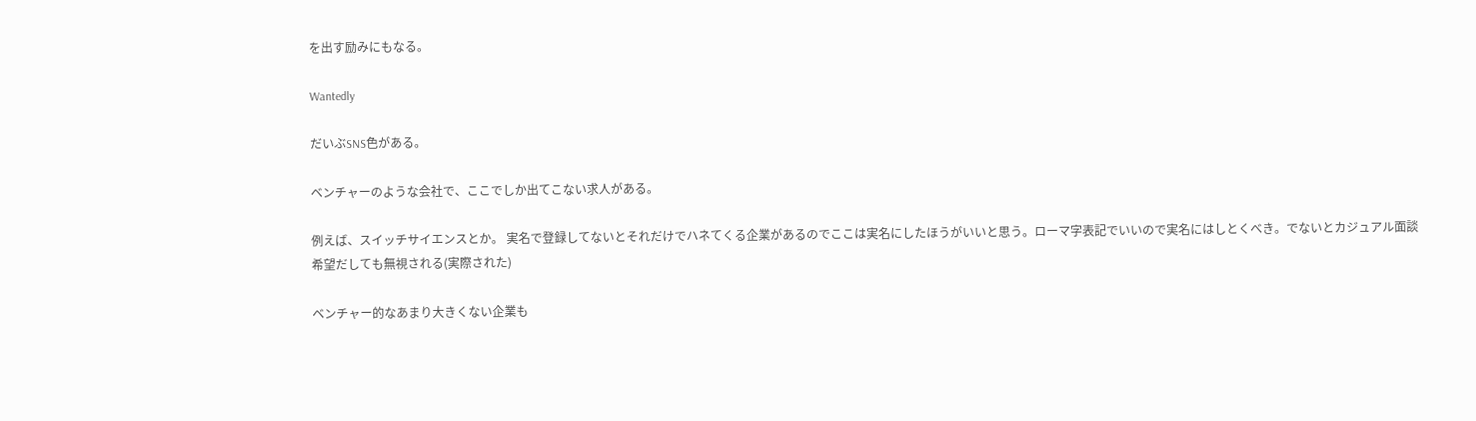を出す励みにもなる。

Wantedly

だいぶSNS色がある。

ベンチャーのような会社で、ここでしか出てこない求人がある。

例えば、スイッチサイエンスとか。 実名で登録してないとそれだけでハネてくる企業があるのでここは実名にしたほうがいいと思う。ローマ字表記でいいので実名にはしとくべき。でないとカジュアル面談希望だしても無視される(実際された)

ベンチャー的なあまり大きくない企業も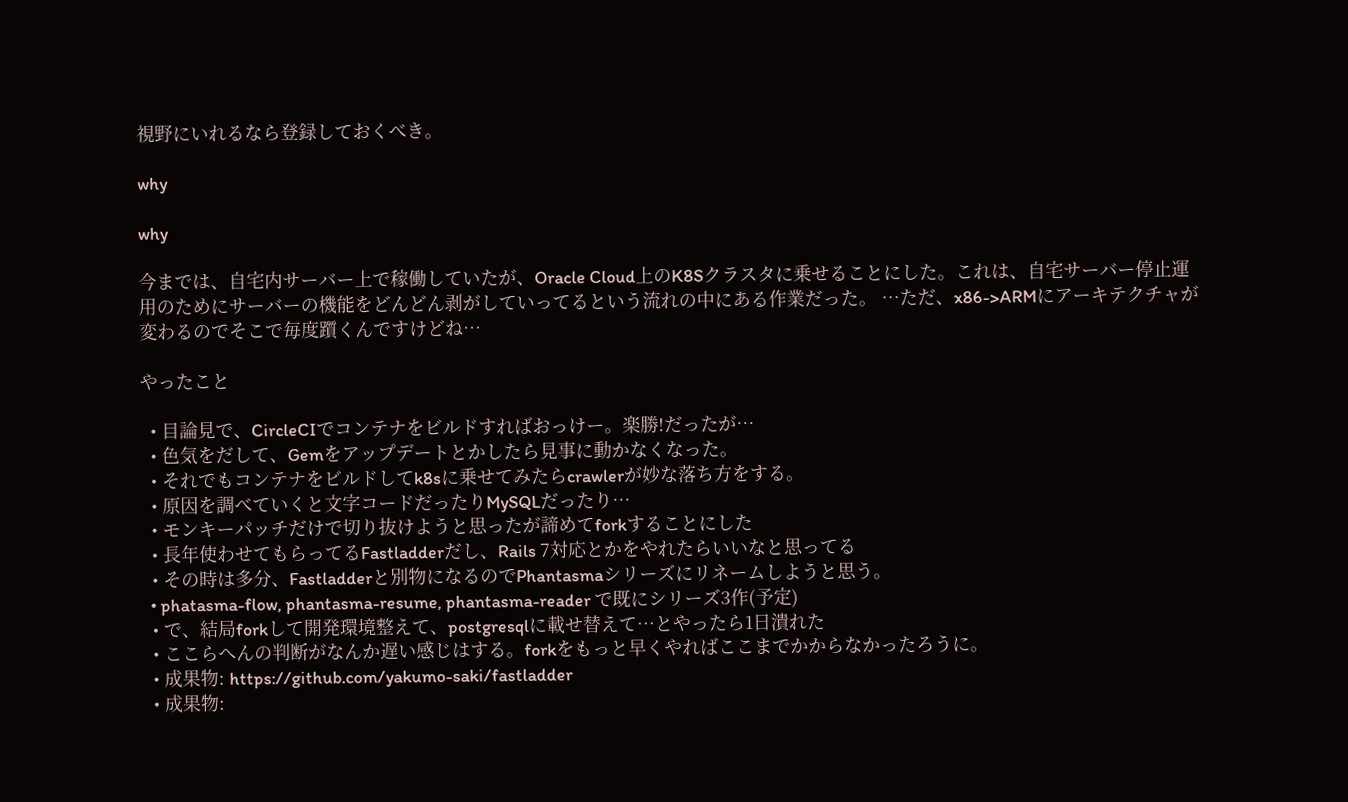視野にいれるなら登録しておくべき。

why

why

今までは、自宅内サーバー上で稼働していたが、Oracle Cloud上のK8Sクラスタに乗せることにした。これは、自宅サーバー停止運用のためにサーバーの機能をどんどん剥がしていってるという流れの中にある作業だった。 …ただ、x86->ARMにアーキテクチャが変わるのでそこで毎度躓くんですけどね…

やったこと

  • 目論見で、CircleCIでコンテナをビルドすればおっけー。楽勝!だったが…
  • 色気をだして、Gemをアップデートとかしたら見事に動かなくなった。
  • それでもコンテナをビルドしてk8sに乗せてみたらcrawlerが妙な落ち方をする。
  • 原因を調べていくと文字コードだったりMySQLだったり…
  • モンキーパッチだけで切り抜けようと思ったが諦めてforkすることにした
  • 長年使わせてもらってるFastladderだし、Rails 7対応とかをやれたらいいなと思ってる
  • その時は多分、Fastladderと別物になるのでPhantasmaシリーズにリネームしようと思う。
  • phatasma-flow, phantasma-resume, phantasma-reader で既にシリーズ3作(予定)
  • で、結局forkして開発環境整えて、postgresqlに載せ替えて…とやったら1日潰れた
  • ここらへんの判断がなんか遅い感じはする。forkをもっと早くやればここまでかからなかったろうに。
  • 成果物: https://github.com/yakumo-saki/fastladder
  • 成果物: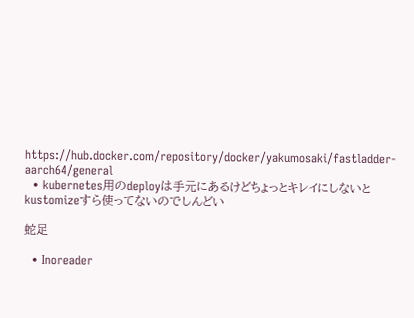https://hub.docker.com/repository/docker/yakumosaki/fastladder-aarch64/general
  • kubernetes用のdeployは手元にあるけどちょっとキレイにしないとkustomizeすら使ってないのでしんどい

蛇足

  • Inoreader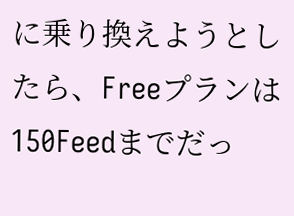に乗り換えようとしたら、Freeプランは150Feedまでだっ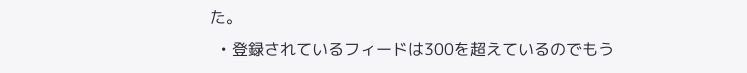た。
  • 登録されているフィードは300を超えているのでもう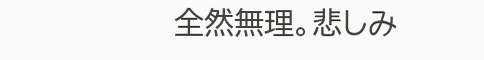全然無理。悲しみ